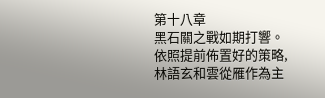第十八章
黑石關之戰如期打響。
依照提前佈置好的策略,林語玄和雲從雁作為主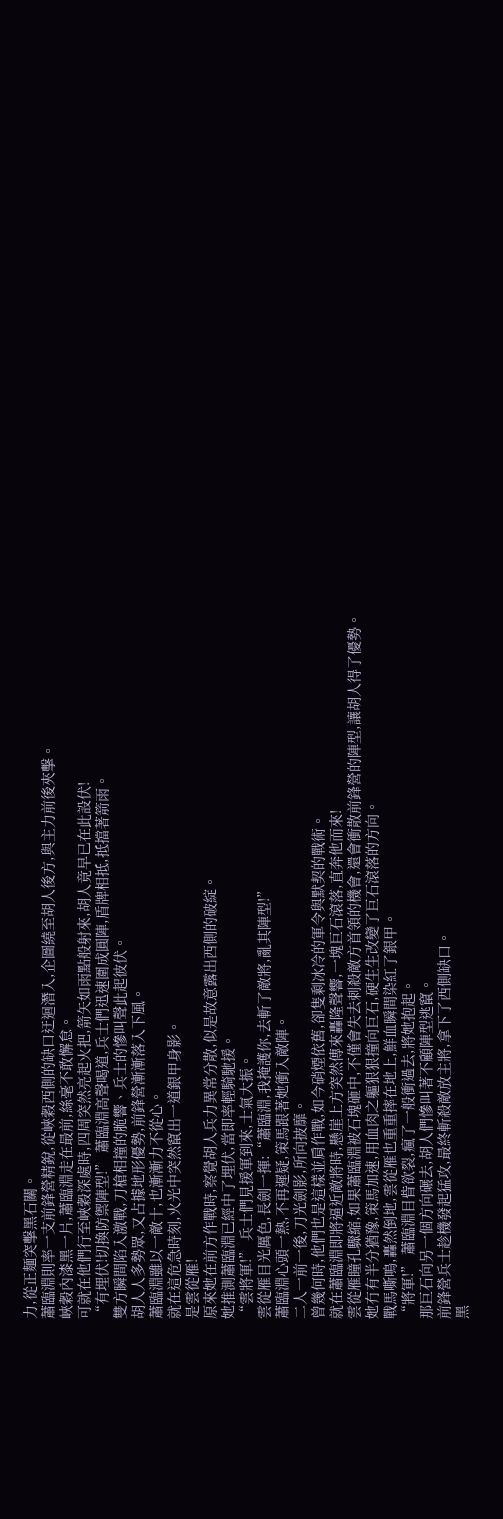力,從正麵突擊黑石關。
蕭臨淵則率一支前鋒營精銳,從峽穀西側的缺口迂迴潛入,企圖繞至胡人後方,與主力前後夾擊。
峽穀內漆黑一片,蕭臨淵走在最前,絲毫不敢懈怠。
可就在他們行至峽穀深處時,四周突然亮起火把,箭矢如雨點般射來,胡人竟早已在此設伏!
“有埋伏!切換防禦陣型!” 蕭臨淵高聲喝道,兵士們迅速圍成圓陣,盾牌相抵,抵擋著箭雨。
雙方瞬間陷入激戰,刀槍相撞的脆響、兵士的慘叫聲此起彼伏。
胡人人多勢眾,又占據地形優勢,前鋒營漸漸落入下風。
蕭臨淵雖以一敵十,也漸漸力不從心。
就在這危急時刻,火光中突然竄出一道銀甲身影。
是雲從雁!
原來她在前方作戰時,察覺胡人兵力異常分散,似是故意露出西側的破綻。
她推測蕭臨淵已經中了埋伏,當即率輕騎馳援。
“雲將軍!” 兵士們見援軍到來,士氣大振。
雲從雁目光厲色,長劍一揮:“蕭臨淵,我掩護你,去斬了敵將,亂其陣型!”
蕭臨淵心頭一熱,不再遲疑,策馬跟著她衝入敵陣。
二人一前一後,刀光劍影,所向披靡。
曾幾何時,他們也是這樣並肩作戰,如今硝煙依舊,卻隻剩冰冷的軍令與默契的戰術。
就在蕭臨淵即將逼近敵將時,懸崖上方突然傳來轟隆聲響,一塊巨石滾落,直奔他而來!
雲從雁瞳孔驟縮,如果蕭臨淵被石塊砸中,不僅會失去刺殺敵方首領的機會,還會衝散前鋒營的陣型,讓胡人得了優勢。
她冇有半分猶豫,策馬加速,用血肉之軀狠狠撞向巨石,硬生生改變了巨石滾落的方向。
戰馬嘶鳴,轟然倒地,雲從雁也重重摔在地上,鮮血瞬間染紅了銀甲。
“將軍!” 蕭臨淵目眥欲裂,瘋了一般衝過去,將她抱起。
那巨石向另一個方向碾去,胡人們慘叫著不顧陣型逃竄。
前鋒營兵士趁機發起猛攻,最終斬殺敵放主將,拿下了西側缺口。
黑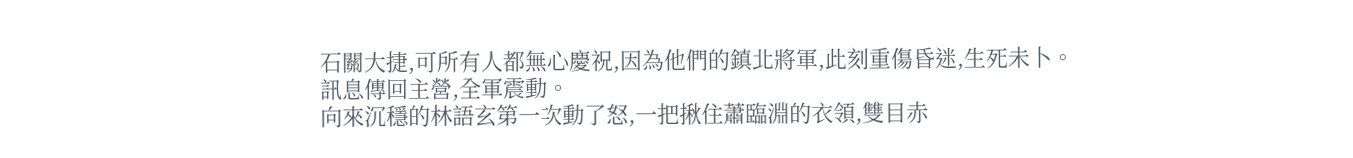石關大捷,可所有人都無心慶祝,因為他們的鎮北將軍,此刻重傷昏迷,生死未卜。
訊息傳回主營,全軍震動。
向來沉穩的林語玄第一次動了怒,一把揪住蕭臨淵的衣領,雙目赤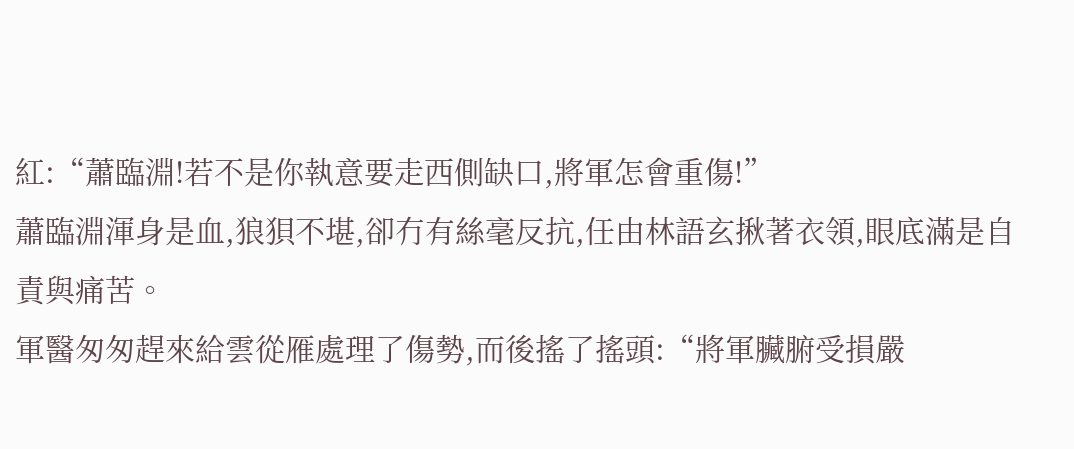紅:“蕭臨淵!若不是你執意要走西側缺口,將軍怎會重傷!”
蕭臨淵渾身是血,狼狽不堪,卻冇有絲毫反抗,任由林語玄揪著衣領,眼底滿是自責與痛苦。
軍醫匆匆趕來給雲從雁處理了傷勢,而後搖了搖頭:“將軍臟腑受損嚴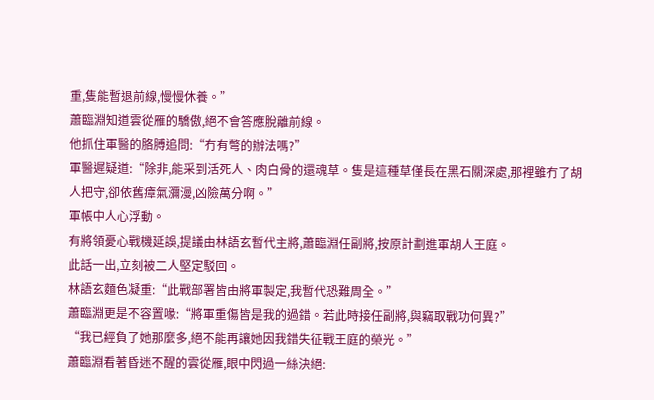重,隻能暫退前線,慢慢休養。”
蕭臨淵知道雲從雁的驕傲,絕不會答應脫離前線。
他抓住軍醫的胳膊追問:“冇有彆的辦法嗎?”
軍醫遲疑道:“除非,能采到活死人、肉白骨的還魂草。隻是這種草僅長在黑石關深處,那裡雖冇了胡人把守,卻依舊瘴氣瀰漫,凶險萬分啊。”
軍帳中人心浮動。
有將領憂心戰機延誤,提議由林語玄暫代主將,蕭臨淵任副將,按原計劃進軍胡人王庭。
此話一出,立刻被二人堅定駁回。
林語玄麵色凝重:“此戰部署皆由將軍製定,我暫代恐難周全。”
蕭臨淵更是不容置喙:“將軍重傷皆是我的過錯。若此時接任副將,與竊取戰功何異?”
“我已經負了她那麼多,絕不能再讓她因我錯失征戰王庭的榮光。”
蕭臨淵看著昏迷不醒的雲從雁,眼中閃過一絲決絕: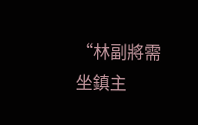“林副將需坐鎮主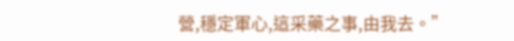營,穩定軍心,這采藥之事,由我去。”